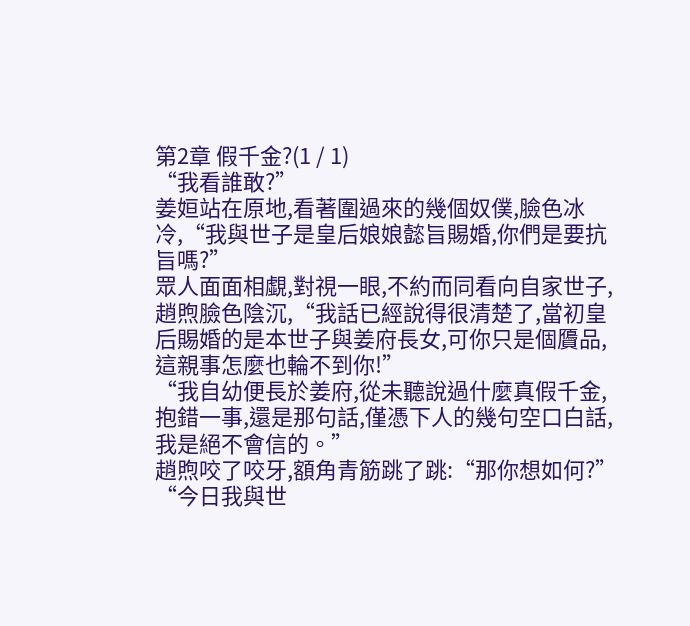第2章 假千金?(1 / 1)
“我看誰敢?”
姜姮站在原地,看著圍過來的幾個奴僕,臉色冰冷,“我與世子是皇后娘娘懿旨賜婚,你們是要抗旨嗎?”
眾人面面相覷,對視一眼,不約而同看向自家世子,趙煦臉色陰沉,“我話已經說得很清楚了,當初皇后賜婚的是本世子與姜府長女,可你只是個贗品,這親事怎麼也輪不到你!”
“我自幼便長於姜府,從未聽說過什麼真假千金,抱錯一事,還是那句話,僅憑下人的幾句空口白話,我是絕不會信的。”
趙煦咬了咬牙,額角青筋跳了跳:“那你想如何?”
“今日我與世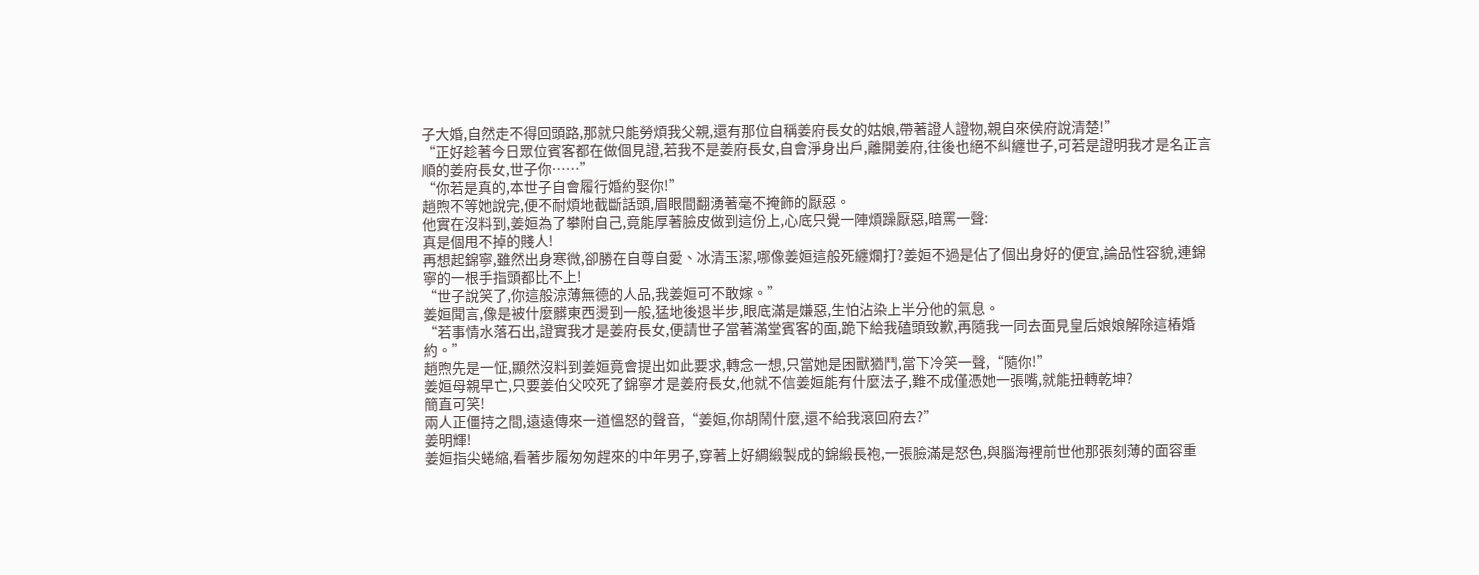子大婚,自然走不得回頭路,那就只能勞煩我父親,還有那位自稱姜府長女的姑娘,帶著證人證物,親自來侯府說清楚!”
“正好趁著今日眾位賓客都在做個見證,若我不是姜府長女,自會淨身出戶,離開姜府,往後也絕不糾纏世子,可若是證明我才是名正言順的姜府長女,世子你……”
“你若是真的,本世子自會履行婚約娶你!”
趙煦不等她說完,便不耐煩地截斷話頭,眉眼間翻湧著毫不掩飾的厭惡。
他實在沒料到,姜姮為了攀附自己,竟能厚著臉皮做到這份上,心底只覺一陣煩躁厭惡,暗罵一聲:
真是個甩不掉的賤人!
再想起錦寧,雖然出身寒微,卻勝在自尊自愛、冰清玉潔,哪像姜姮這般死纏爛打?姜姮不過是佔了個出身好的便宜,論品性容貌,連錦寧的一根手指頭都比不上!
“世子說笑了,你這般涼薄無德的人品,我姜姮可不敢嫁。”
姜姮聞言,像是被什麼髒東西燙到一般,猛地後退半步,眼底滿是嫌惡,生怕沾染上半分他的氣息。
“若事情水落石出,證實我才是姜府長女,便請世子當著滿堂賓客的面,跪下給我磕頭致歉,再隨我一同去面見皇后娘娘解除這樁婚約。”
趙煦先是一怔,顯然沒料到姜姮竟會提出如此要求,轉念一想,只當她是困獸猶鬥,當下冷笑一聲,“隨你!”
姜姮母親早亡,只要姜伯父咬死了錦寧才是姜府長女,他就不信姜姮能有什麼法子,難不成僅憑她一張嘴,就能扭轉乾坤?
簡直可笑!
兩人正僵持之間,遠遠傳來一道慍怒的聲音,“姜姮,你胡鬧什麼,還不給我滾回府去?”
姜明輝!
姜姮指尖蜷縮,看著步履匆匆趕來的中年男子,穿著上好綢緞製成的錦緞長袍,一張臉滿是怒色,與腦海裡前世他那張刻薄的面容重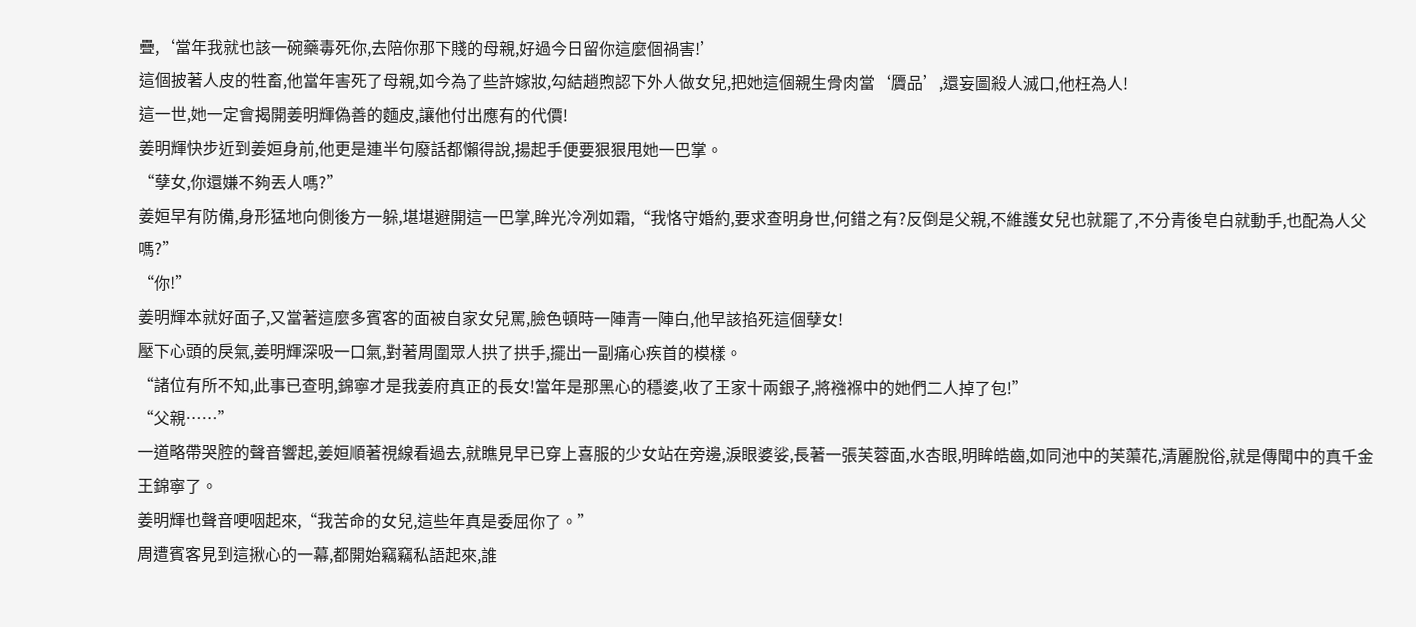疊,‘當年我就也該一碗藥毒死你,去陪你那下賤的母親,好過今日留你這麼個禍害!’
這個披著人皮的牲畜,他當年害死了母親,如今為了些許嫁妝,勾結趙煦認下外人做女兒,把她這個親生骨肉當‘贗品’,還妄圖殺人滅口,他枉為人!
這一世,她一定會揭開姜明輝偽善的麵皮,讓他付出應有的代價!
姜明輝快步近到姜姮身前,他更是連半句廢話都懶得說,揚起手便要狠狠甩她一巴掌。
“孽女,你還嫌不夠丟人嗎?”
姜姮早有防備,身形猛地向側後方一躲,堪堪避開這一巴掌,眸光冷冽如霜,“我恪守婚約,要求查明身世,何錯之有?反倒是父親,不維護女兒也就罷了,不分青後皂白就動手,也配為人父嗎?”
“你!”
姜明輝本就好面子,又當著這麼多賓客的面被自家女兒罵,臉色頓時一陣青一陣白,他早該掐死這個孽女!
壓下心頭的戾氣,姜明輝深吸一口氣,對著周圍眾人拱了拱手,擺出一副痛心疾首的模樣。
“諸位有所不知,此事已查明,錦寧才是我姜府真正的長女!當年是那黑心的穩婆,收了王家十兩銀子,將襁褓中的她們二人掉了包!”
“父親……”
一道略帶哭腔的聲音響起,姜姮順著視線看過去,就瞧見早已穿上喜服的少女站在旁邊,淚眼婆娑,長著一張芙蓉面,水杏眼,明眸皓齒,如同池中的芙蕖花,清麗脫俗,就是傳聞中的真千金王錦寧了。
姜明輝也聲音哽咽起來,“我苦命的女兒,這些年真是委屈你了。”
周遭賓客見到這揪心的一幕,都開始竊竊私語起來,誰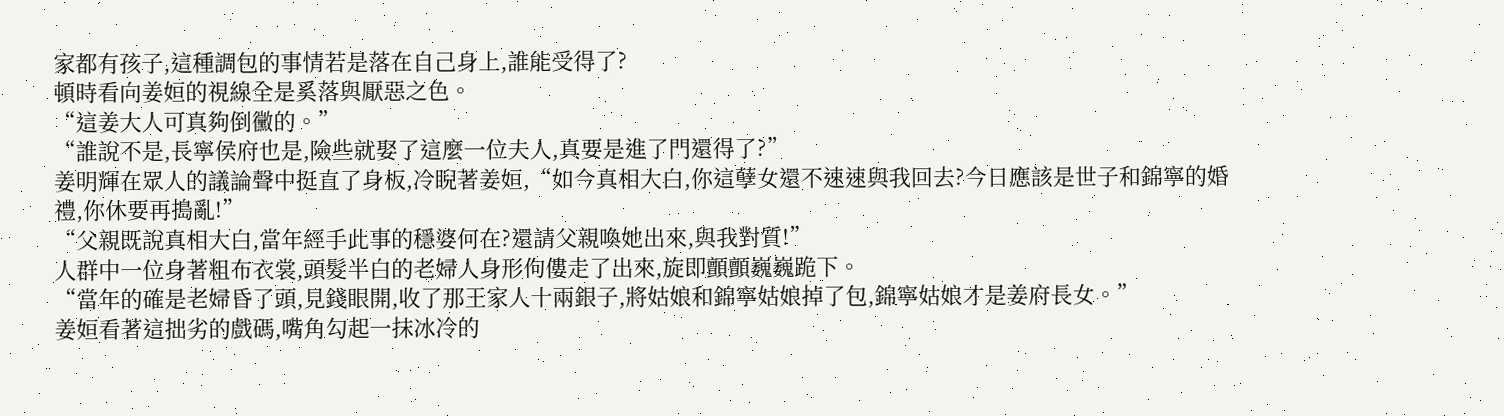家都有孩子,這種調包的事情若是落在自己身上,誰能受得了?
頓時看向姜姮的視線全是奚落與厭惡之色。
“這姜大人可真夠倒黴的。”
“誰說不是,長寧侯府也是,險些就娶了這麼一位夫人,真要是進了門還得了?”
姜明輝在眾人的議論聲中挺直了身板,冷睨著姜姮,“如今真相大白,你這孽女還不速速與我回去?今日應該是世子和錦寧的婚禮,你休要再搗亂!”
“父親既說真相大白,當年經手此事的穩婆何在?還請父親喚她出來,與我對質!”
人群中一位身著粗布衣裳,頭髮半白的老婦人身形佝僂走了出來,旋即顫顫巍巍跪下。
“當年的確是老婦昏了頭,見錢眼開,收了那王家人十兩銀子,將姑娘和錦寧姑娘掉了包,錦寧姑娘才是姜府長女。”
姜姮看著這拙劣的戲碼,嘴角勾起一抹冰冷的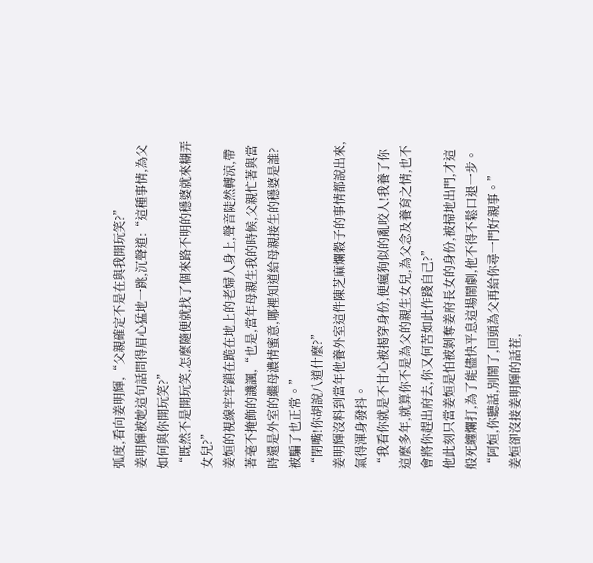弧度,看向姜明輝,“父親確定不是在與我開玩笑?”
姜明輝被她這句話問得眉心猛地一跳,沉聲道:“這種事情,為父如何與你開玩笑?”
“既然不是開玩笑,怎麼隨便就找了個來路不明的穩婆就來糊弄女兒?”
姜姮的視線牢牢鎖在跪在地上的老婦人身上,聲音陡然轉涼,帶著毫不掩飾的譏諷,“也是,當年母親生我的時候,父親忙著與當時還是外室的繼母濃情蜜意,哪裡知道給母親接生的穩婆是誰?被騙了也正常。”
“閉嘴!你胡說八道什麼?”
姜明輝沒料到當年他養外室這件陳芝麻爛穀子的事情都說出來,氣得渾身發抖。
“我看你就是不甘心被揭穿身份,便瘋狗似的亂咬人!我養了你這麼多年,就算你不是為父的親生女兒,為父念及養育之情,也不會將你趕出府去,你又何苦如此作踐自己?”
他此刻只當姜姮是怕被剝奪姜府長女的身份,被掃地出門,才這般死纏爛打,為了能儘快平息這場鬧劇,他不得不鬆口退一步。
“阿姮,你聽話,別鬧了,回頭為父再給你尋一門好親事。”
姜姮卻沒接姜明輝的話茬,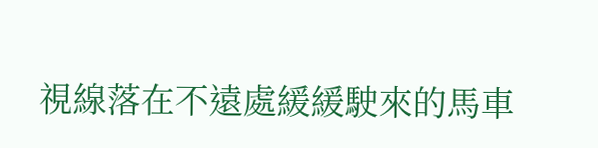視線落在不遠處緩緩駛來的馬車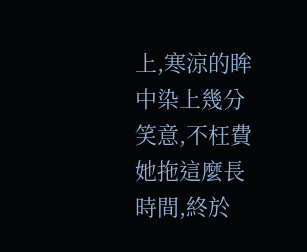上,寒涼的眸中染上幾分笑意,不枉費她拖這麼長時間,終於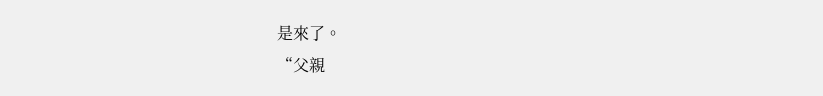是來了。
“父親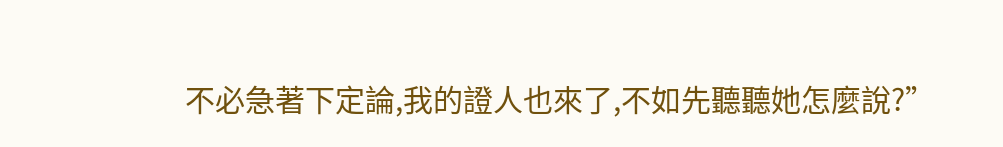不必急著下定論,我的證人也來了,不如先聽聽她怎麼說?”